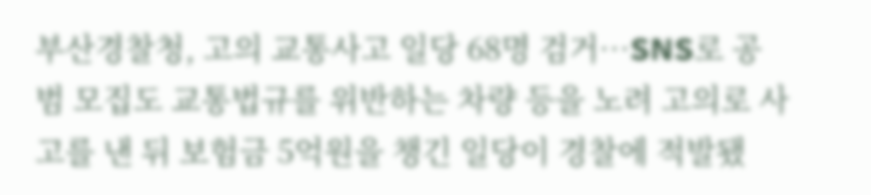부산경찰청, 고의 교통사고 일당 68명 검거…SNS로 공범 모집도 교통법규를 위반하는 차량 등을 노려 고의로 사고를 낸 뒤 보험금 5억원을 챙긴 일당이 경찰에 적발됐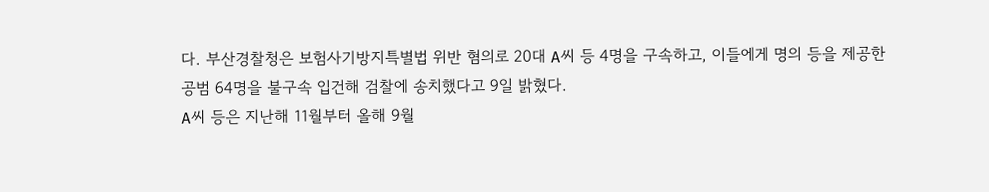다. 부산경찰청은 보험사기방지특별법 위반 혐의로 20대 A씨 등 4명을 구속하고, 이들에게 명의 등을 제공한 공범 64명을 불구속 입건해 검찰에 송치했다고 9일 밝혔다.
A씨 등은 지난해 11월부터 올해 9월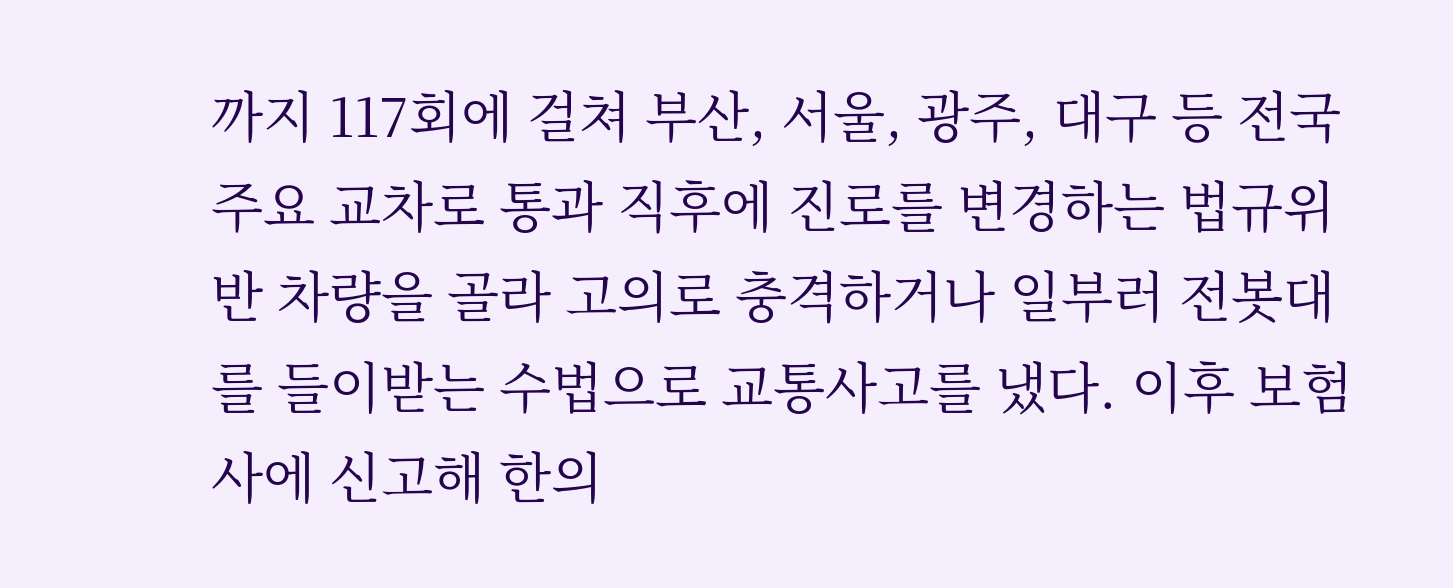까지 117회에 걸쳐 부산, 서울, 광주, 대구 등 전국 주요 교차로 통과 직후에 진로를 변경하는 법규위반 차량을 골라 고의로 충격하거나 일부러 전봇대를 들이받는 수법으로 교통사고를 냈다. 이후 보험사에 신고해 한의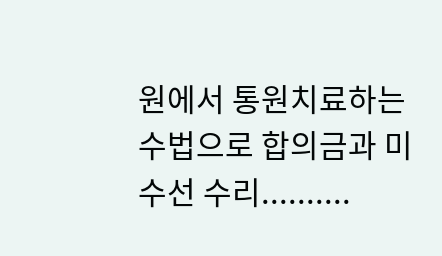원에서 통원치료하는 수법으로 합의금과 미수선 수리..........